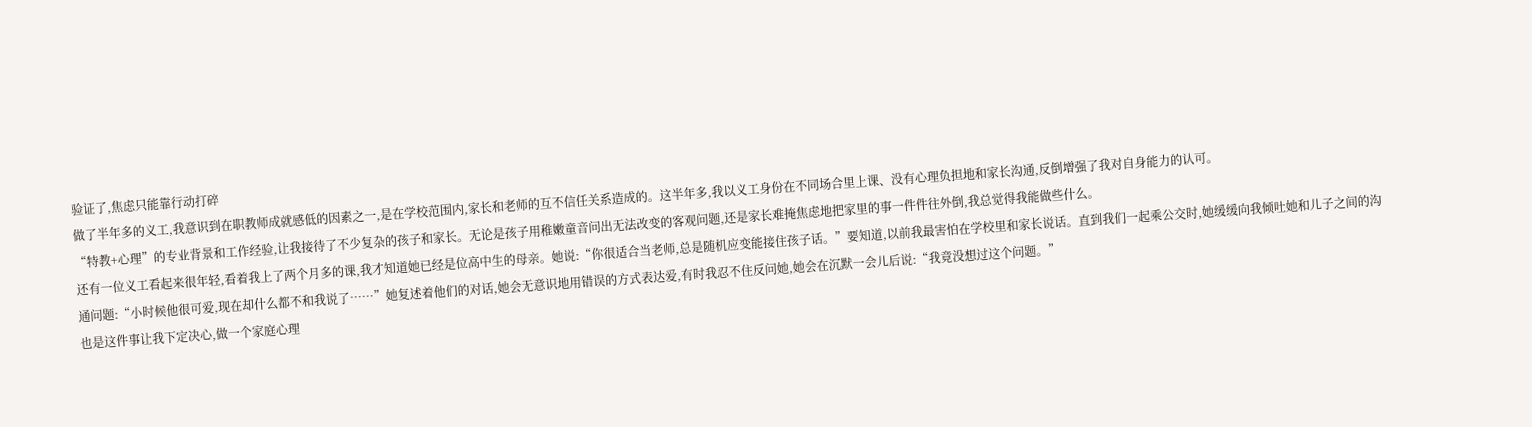验证了,焦虑只能靠行动打碎
做了半年多的义工,我意识到在职教师成就感低的因素之一,是在学校范围内,家长和老师的互不信任关系造成的。这半年多,我以义工身份在不同场合里上课、没有心理负担地和家长沟通,反倒增强了我对自身能力的认可。
“特教+心理”的专业背景和工作经验,让我接待了不少复杂的孩子和家长。无论是孩子用稚嫩童音问出无法改变的客观问题,还是家长难掩焦虑地把家里的事一件件往外倒,我总觉得我能做些什么。
还有一位义工看起来很年轻,看着我上了两个月多的课,我才知道她已经是位高中生的母亲。她说:“你很适合当老师,总是随机应变能接住孩子话。”要知道,以前我最害怕在学校里和家长说话。直到我们一起乘公交时,她缓缓向我倾吐她和儿子之间的沟通问题:“小时候他很可爱,现在却什么都不和我说了……”她复述着他们的对话,她会无意识地用错误的方式表达爱,有时我忍不住反问她,她会在沉默一会儿后说:“我竟没想过这个问题。”
也是这件事让我下定决心,做一个家庭心理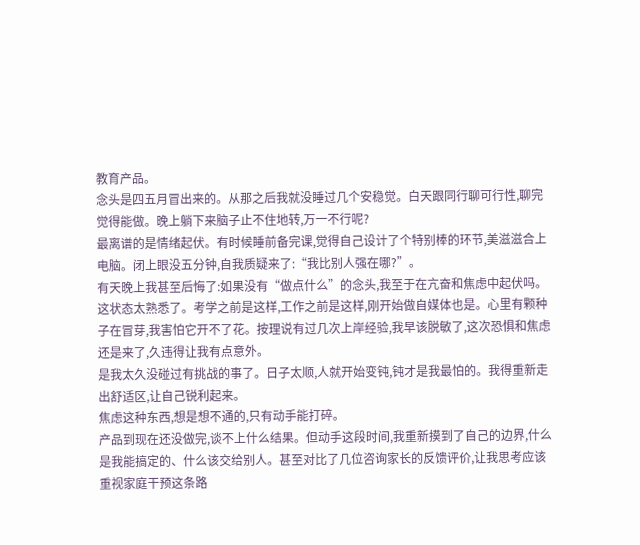教育产品。
念头是四五月冒出来的。从那之后我就没睡过几个安稳觉。白天跟同行聊可行性,聊完觉得能做。晚上躺下来脑子止不住地转,万一不行呢?
最离谱的是情绪起伏。有时候睡前备完课,觉得自己设计了个特别棒的环节,美滋滋合上电脑。闭上眼没五分钟,自我质疑来了:“我比别人强在哪?”。
有天晚上我甚至后悔了:如果没有“做点什么”的念头,我至于在亢奋和焦虑中起伏吗。
这状态太熟悉了。考学之前是这样,工作之前是这样,刚开始做自媒体也是。心里有颗种子在冒芽,我害怕它开不了花。按理说有过几次上岸经验,我早该脱敏了,这次恐惧和焦虑还是来了,久违得让我有点意外。
是我太久没碰过有挑战的事了。日子太顺,人就开始变钝,钝才是我最怕的。我得重新走出舒适区,让自己锐利起来。
焦虑这种东西,想是想不通的,只有动手能打碎。
产品到现在还没做完,谈不上什么结果。但动手这段时间,我重新摸到了自己的边界,什么是我能搞定的、什么该交给别人。甚至对比了几位咨询家长的反馈评价,让我思考应该重视家庭干预这条路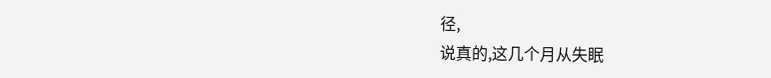径,
说真的,这几个月从失眠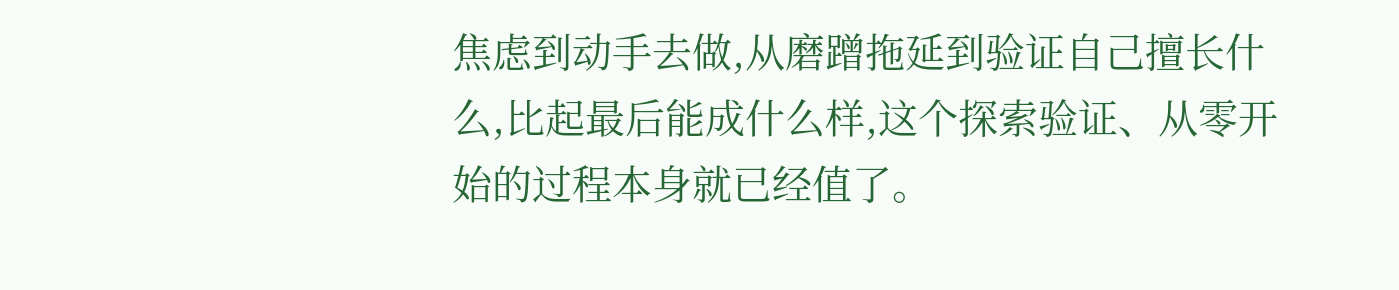焦虑到动手去做,从磨蹭拖延到验证自己擅长什么,比起最后能成什么样,这个探索验证、从零开始的过程本身就已经值了。